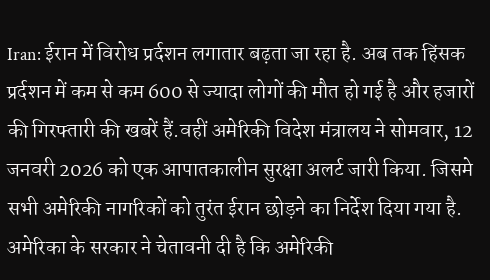Iran: ईरान में विरोध प्रर्दशन लगातार बढ़ता जा रहा है. अब तक हिंसक प्रर्दशन में कम से कम 600 से ज्यादा लोगों की मौत हो गई है और हजारों की गिरफ्तारी की खबरें हैं.वहीं अमेरिकी विदेश मंत्रालय ने सोमवार, 12 जनवरी 2026 को एक आपातकालीन सुरक्षा अलर्ट जारी किया. जिसमे सभी अमेरिकी नागरिकों को तुरंत ईरान छोड़ने का निर्देश दिया गया है. अमेरिका के सरकार ने चेतावनी दी है कि अमेरिकी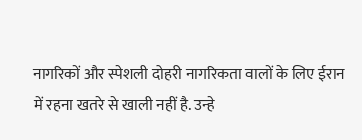नागरिकों और स्पेशली दोहरी नागरिकता वालों के लिए ईरान में रहना खतरे से खाली नहीं है. उन्हे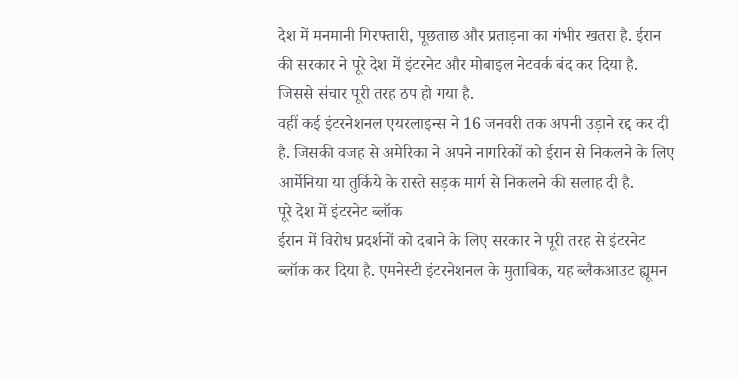देश में मनमानी गिरफ्तारी, पूछताछ और प्रताड़ना का गंभीर खतरा है. ईरान की सरकार ने पूरे देश में इंटरनेट और मोबाइल नेटवर्क बंद कर दिया है. जिससे संचार पूरी तरह ठप हो गया है.
वहीं कई इंटरनेशनल एयरलाइन्स ने 16 जनवरी तक अपनी उड़ाने रद्द कर दी है. जिसकी वजह से अमेरिका ने अपने नागरिकों को ईरान से निकलने के लिए आर्मेनिया या तुर्किये के रास्ते सड़क मार्ग से निकलने की सलाह दी है.
पूरे देश में इंटरनेट ब्लॉक
ईरान में विरोध प्रदर्शनों को दबाने के लिए सरकार ने पूरी तरह से इंटरनेट ब्लॉक कर दिया है. एमनेस्टी इंटरनेशनल के मुताबिक, यह ब्लैकआउट ह्यूमन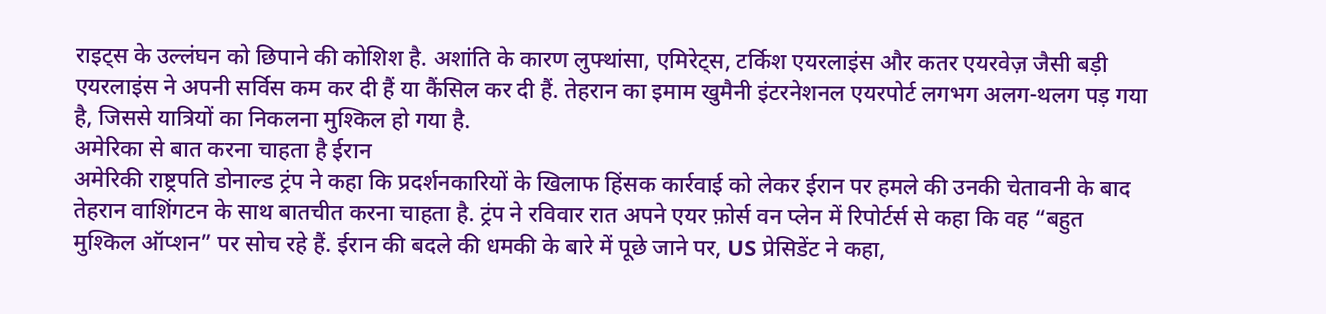राइट्स के उल्लंघन को छिपाने की कोशिश है. अशांति के कारण लुफ्थांसा, एमिरेट्स, टर्किश एयरलाइंस और कतर एयरवेज़ जैसी बड़ी एयरलाइंस ने अपनी सर्विस कम कर दी हैं या कैंसिल कर दी हैं. तेहरान का इमाम खुमैनी इंटरनेशनल एयरपोर्ट लगभग अलग-थलग पड़ गया है, जिससे यात्रियों का निकलना मुश्किल हो गया है.
अमेरिका से बात करना चाहता है ईरान
अमेरिकी राष्ट्रपति डोनाल्ड ट्रंप ने कहा कि प्रदर्शनकारियों के खिलाफ हिंसक कार्रवाई को लेकर ईरान पर हमले की उनकी चेतावनी के बाद तेहरान वाशिंगटन के साथ बातचीत करना चाहता है. ट्रंप ने रविवार रात अपने एयर फ़ोर्स वन प्लेन में रिपोर्टर्स से कहा कि वह “बहुत मुश्किल ऑप्शन” पर सोच रहे हैं. ईरान की बदले की धमकी के बारे में पूछे जाने पर, US प्रेसिडेंट ने कहा,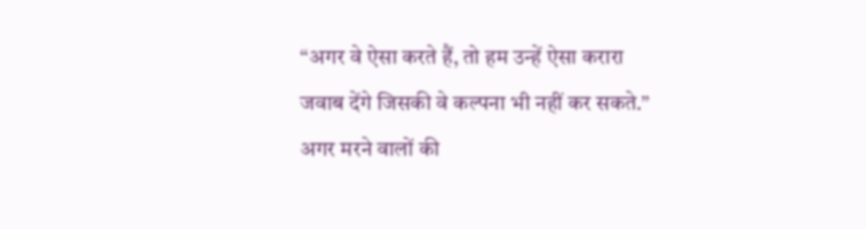“अगर वे ऐसा करते हैं, तो हम उन्हें ऐसा करारा जवाब देंगे जिसकी वे कल्पना भी नहीं कर सकते.”
अगर मरने वालों की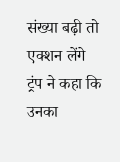संख्या बढ़ी तो एक्शन लेंगे
ट्रंप ने कहा कि उनका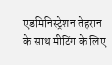एडमिनिस्ट्रेशन तेहरान के साथ मीटिंग के लिए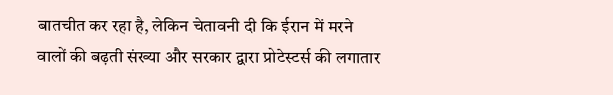बातचीत कर रहा है, लेकिन चेतावनी दी कि ईरान में मरने वालों की बढ़ती संख्या और सरकार द्वारा प्रोटेस्टर्स की लगातार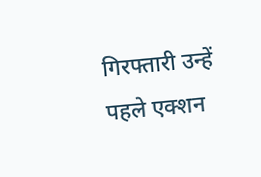गिरफ्तारी उन्हें पहले एक्शन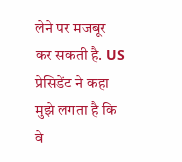लेने पर मजबूर कर सकती है. US प्रेसिडेंट ने कहा मुझे लगता है कि वे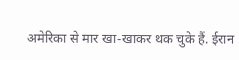अमेरिका से मार खा-खाकर थक चुके हैं. ईरान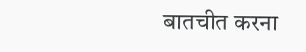बातचीत करना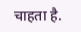चाहता है.